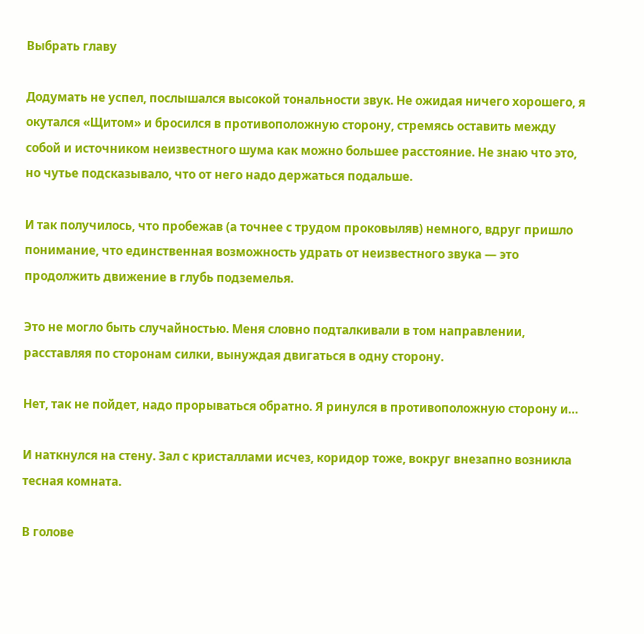Выбрать главу

Додумать не успел, послышался высокой тональности звук. Не ожидая ничего хорошего, я окутался «Щитом» и бросился в противоположную сторону, стремясь оставить между собой и источником неизвестного шума как можно большее расстояние. Не знаю что это, но чутье подсказывало, что от него надо держаться подальше.

И так получилось, что пробежав (а точнее с трудом проковыляв) немного, вдруг пришло понимание, что единственная возможность удрать от неизвестного звука — это продолжить движение в глубь подземелья.

Это не могло быть случайностью. Меня словно подталкивали в том направлении, расставляя по сторонам силки, вынуждая двигаться в одну сторону.

Нет, так не пойдет, надо прорываться обратно. Я ринулся в противоположную сторону и…

И наткнулся на стену. Зал с кристаллами исчез, коридор тоже, вокруг внезапно возникла тесная комната.

В голове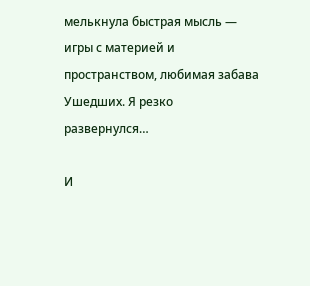мелькнула быстрая мысль — игры с материей и пространством, любимая забава Ушедших. Я резко развернулся…

И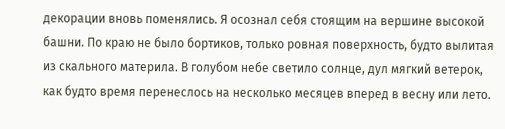декорации вновь поменялись. Я осознал себя стоящим на вершине высокой башни. По краю не было бортиков, только ровная поверхность, будто вылитая из скального материла. В голубом небе светило солнце, дул мягкий ветерок, как будто время перенеслось на несколько месяцев вперед в весну или лето.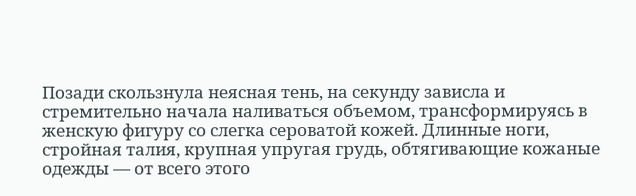Позади скользнула неясная тень, на секунду зависла и стремительно начала наливаться объемом, трансформируясь в женскую фигуру со слегка сероватой кожей. Длинные ноги, стройная талия, крупная упругая грудь, обтягивающие кожаные одежды — от всего этого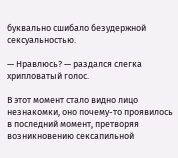буквально сшибало безудержной сексуальностью.

— Нравлюсь? — раздался слегка хрипловатый голос.

В этот момент стало видно лицо незнакомки, оно почему-то проявилось в последний момент, претворяя возникновению сексапильной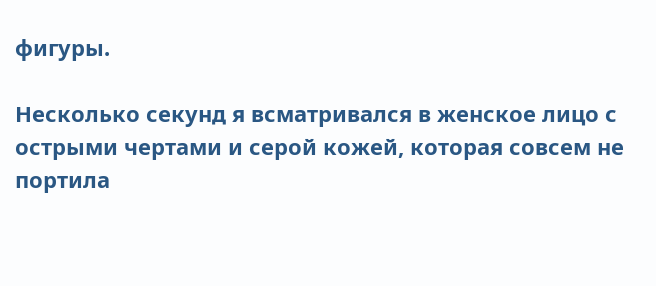фигуры.

Несколько секунд я всматривался в женское лицо с острыми чертами и серой кожей, которая совсем не портила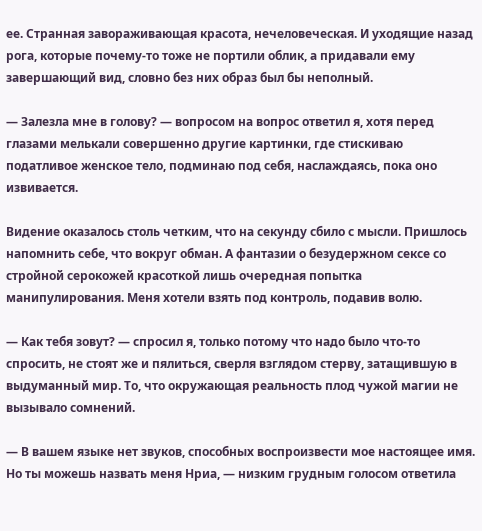ее. Странная завораживающая красота, нечеловеческая. И уходящие назад рога, которые почему-то тоже не портили облик, а придавали ему завершающий вид, словно без них образ был бы неполный.

— Залезла мне в голову? — вопросом на вопрос ответил я, хотя перед глазами мелькали совершенно другие картинки, где стискиваю податливое женское тело, подминаю под себя, наслаждаясь, пока оно извивается.

Видение оказалось столь четким, что на секунду сбило с мысли. Пришлось напомнить себе, что вокруг обман. А фантазии о безудержном сексе со стройной серокожей красоткой лишь очередная попытка манипулирования. Меня хотели взять под контроль, подавив волю.

— Как тебя зовут? — спросил я, только потому что надо было что-то спросить, не стоят же и пялиться, сверля взглядом стерву, затащившую в выдуманный мир. То, что окружающая реальность плод чужой магии не вызывало сомнений.

— В вашем языке нет звуков, способных воспроизвести мое настоящее имя. Но ты можешь назвать меня Нриа, — низким грудным голосом ответила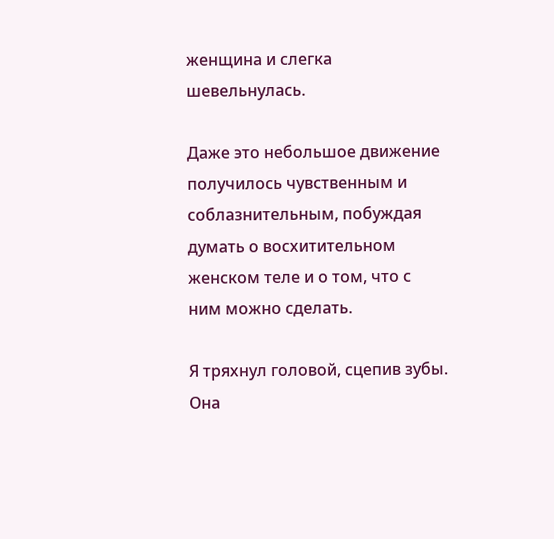женщина и слегка шевельнулась.

Даже это небольшое движение получилось чувственным и соблазнительным, побуждая думать о восхитительном женском теле и о том, что с ним можно сделать.

Я тряхнул головой, сцепив зубы. Она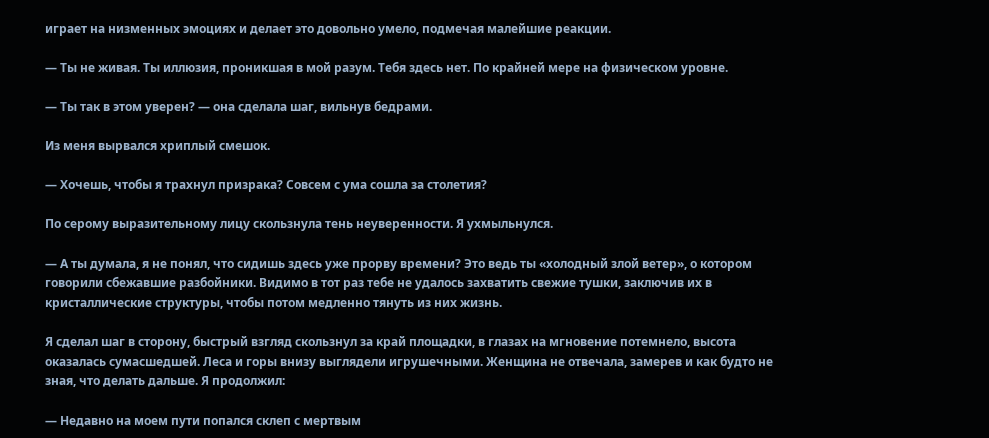играет на низменных эмоциях и делает это довольно умело, подмечая малейшие реакции.

— Ты не живая. Ты иллюзия, проникшая в мой разум. Тебя здесь нет. По крайней мере на физическом уровне.

— Ты так в этом уверен? — она сделала шаг, вильнув бедрами.

Из меня вырвался хриплый смешок.

— Хочешь, чтобы я трахнул призрака? Совсем с ума сошла за столетия?

По серому выразительному лицу скользнула тень неуверенности. Я ухмыльнулся.

— А ты думала, я не понял, что сидишь здесь уже прорву времени? Это ведь ты «холодный злой ветер», о котором говорили сбежавшие разбойники. Видимо в тот раз тебе не удалось захватить свежие тушки, заключив их в кристаллические структуры, чтобы потом медленно тянуть из них жизнь.

Я сделал шаг в сторону, быстрый взгляд скользнул за край площадки, в глазах на мгновение потемнело, высота оказалась сумасшедшей. Леса и горы внизу выглядели игрушечными. Женщина не отвечала, замерев и как будто не зная, что делать дальше. Я продолжил:

— Недавно на моем пути попался склеп с мертвым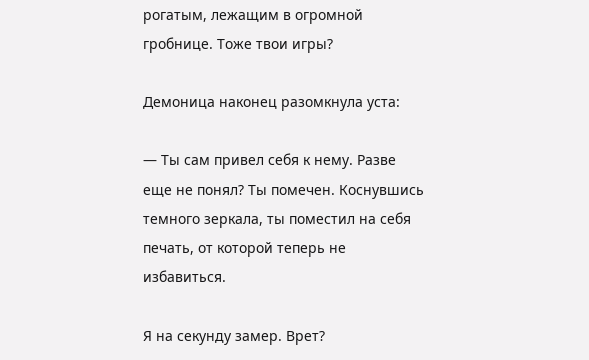рогатым, лежащим в огромной гробнице. Тоже твои игры?

Демоница наконец разомкнула уста:

— Ты сам привел себя к нему. Разве еще не понял? Ты помечен. Коснувшись темного зеркала, ты поместил на себя печать, от которой теперь не избавиться.

Я на секунду замер. Врет?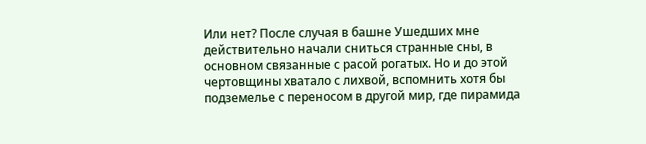Или нет? После случая в башне Ушедших мне действительно начали сниться странные сны, в основном связанные с расой рогатых. Но и до этой чертовщины хватало с лихвой, вспомнить хотя бы подземелье с переносом в другой мир, где пирамида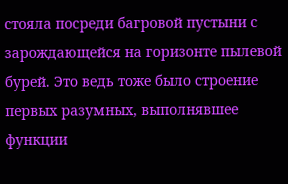стояла посреди багровой пустыни с зарождающейся на горизонте пылевой бурей. Это ведь тоже было строение первых разумных, выполнявшее функции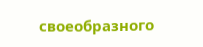своеобразного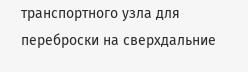транспортного узла для переброски на сверхдальние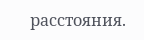расстояния.